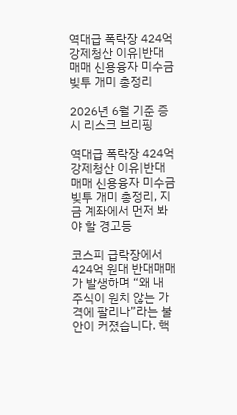역대급 폭락장 424억 강제청산 이유|반대매매 신용융자 미수금 빚투 개미 총정리

2026년 6월 기준 증시 리스크 브리핑

역대급 폭락장 424억 강제청산 이유|반대매매 신용융자 미수금 빚투 개미 총정리, 지금 계좌에서 먼저 봐야 할 경고등

코스피 급락장에서 424억 원대 반대매매가 발생하며 “왜 내 주식이 원치 않는 가격에 팔리나”라는 불안이 커졌습니다. 핵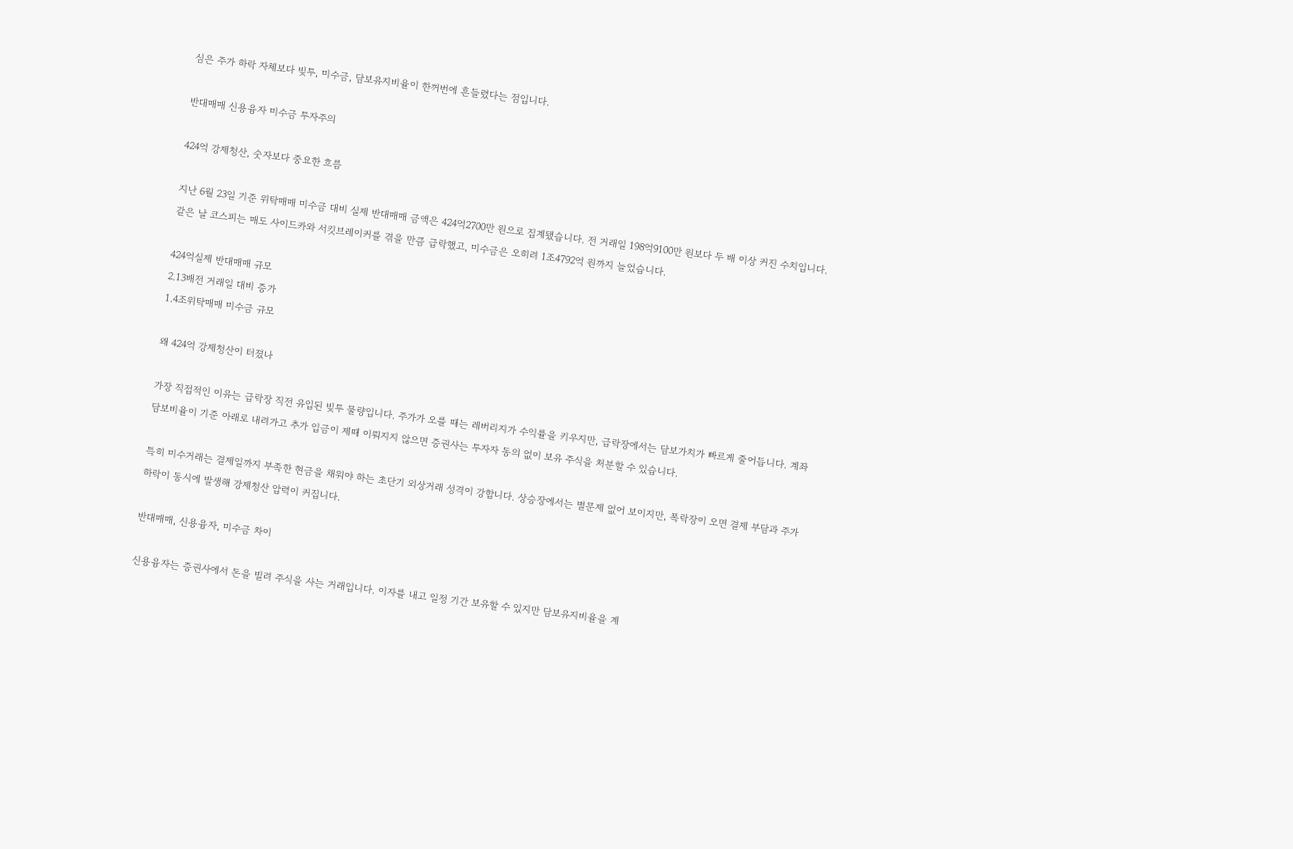심은 주가 하락 자체보다 빚투, 미수금, 담보유지비율이 한꺼번에 흔들렸다는 점입니다.

반대매매 신용융자 미수금 투자주의

424억 강제청산, 숫자보다 중요한 흐름

지난 6월 23일 기준 위탁매매 미수금 대비 실제 반대매매 금액은 424억2700만 원으로 집계됐습니다. 전 거래일 198억9100만 원보다 두 배 이상 커진 수치입니다. 같은 날 코스피는 매도 사이드카와 서킷브레이커를 겪을 만큼 급락했고, 미수금은 오히려 1조4792억 원까지 늘었습니다.

424억실제 반대매매 규모
2.13배전 거래일 대비 증가
1.4조위탁매매 미수금 규모

왜 424억 강제청산이 터졌나

가장 직접적인 이유는 급락장 직전 유입된 빚투 물량입니다. 주가가 오를 때는 레버리지가 수익률을 키우지만, 급락장에서는 담보가치가 빠르게 줄어듭니다. 계좌 담보비율이 기준 아래로 내려가고 추가 입금이 제때 이뤄지지 않으면 증권사는 투자자 동의 없이 보유 주식을 처분할 수 있습니다.

특히 미수거래는 결제일까지 부족한 현금을 채워야 하는 초단기 외상거래 성격이 강합니다. 상승장에서는 별문제 없어 보이지만, 폭락장이 오면 결제 부담과 주가 하락이 동시에 발생해 강제청산 압력이 커집니다.

반대매매, 신용융자, 미수금 차이

신용융자는 증권사에서 돈을 빌려 주식을 사는 거래입니다. 이자를 내고 일정 기간 보유할 수 있지만 담보유지비율을 계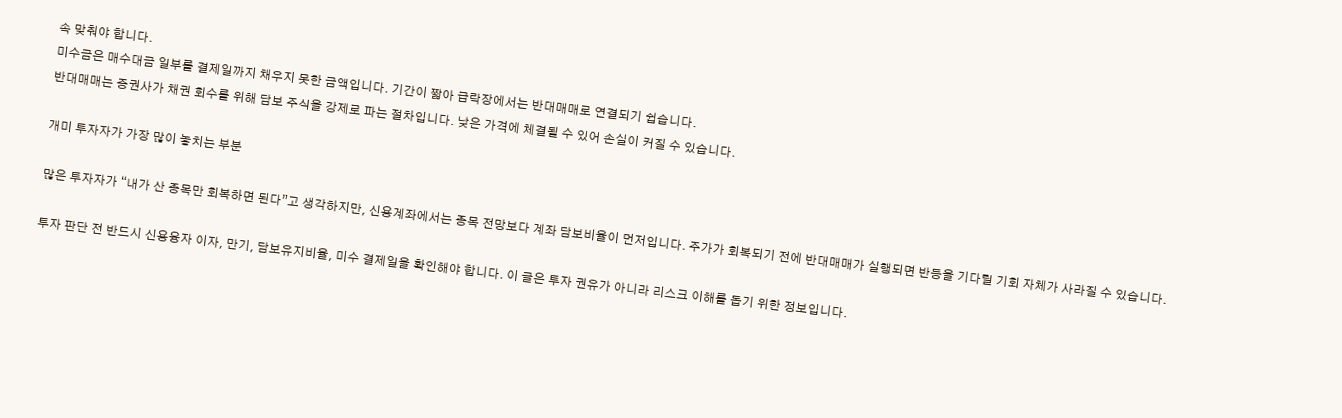속 맞춰야 합니다.
미수금은 매수대금 일부를 결제일까지 채우지 못한 금액입니다. 기간이 짧아 급락장에서는 반대매매로 연결되기 쉽습니다.
반대매매는 증권사가 채권 회수를 위해 담보 주식을 강제로 파는 절차입니다. 낮은 가격에 체결될 수 있어 손실이 커질 수 있습니다.

개미 투자자가 가장 많이 놓치는 부분

많은 투자자가 “내가 산 종목만 회복하면 된다”고 생각하지만, 신용계좌에서는 종목 전망보다 계좌 담보비율이 먼저입니다. 주가가 회복되기 전에 반대매매가 실행되면 반등을 기다릴 기회 자체가 사라질 수 있습니다.

투자 판단 전 반드시 신용융자 이자, 만기, 담보유지비율, 미수 결제일을 확인해야 합니다. 이 글은 투자 권유가 아니라 리스크 이해를 돕기 위한 정보입니다.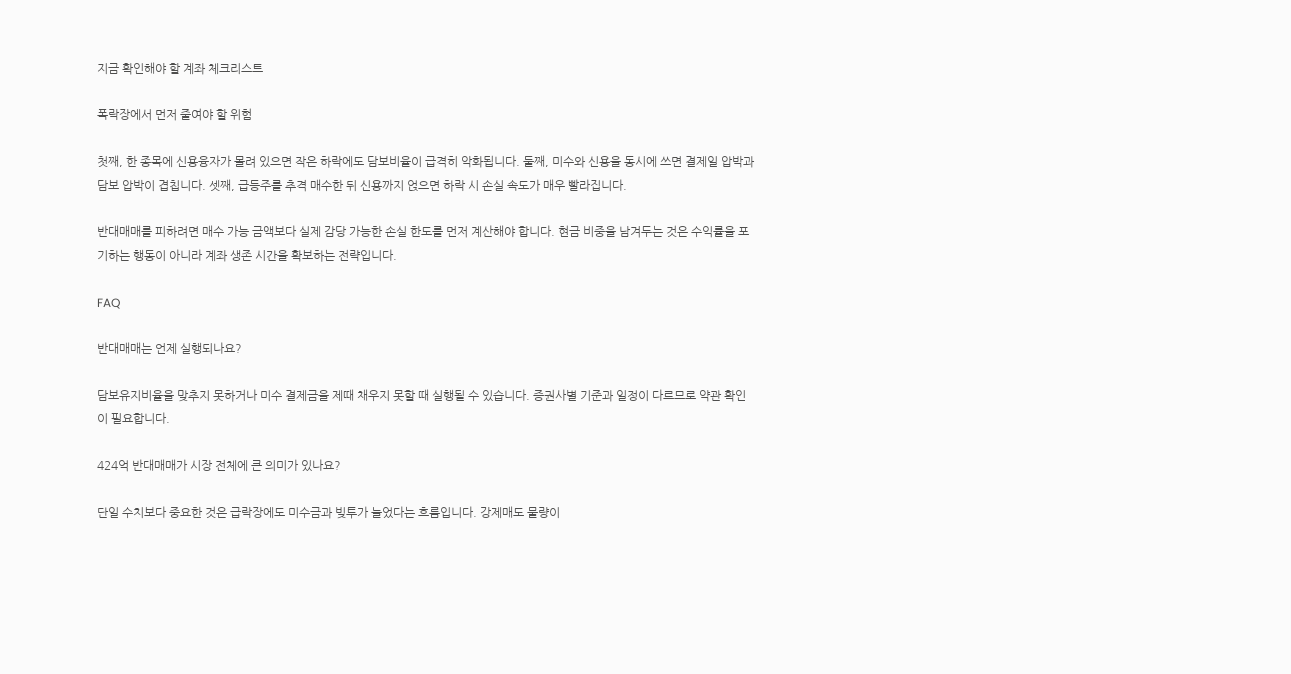지금 확인해야 할 계좌 체크리스트

폭락장에서 먼저 줄여야 할 위험

첫째, 한 종목에 신용융자가 몰려 있으면 작은 하락에도 담보비율이 급격히 악화됩니다. 둘째, 미수와 신용을 동시에 쓰면 결제일 압박과 담보 압박이 겹칩니다. 셋째, 급등주를 추격 매수한 뒤 신용까지 얹으면 하락 시 손실 속도가 매우 빨라집니다.

반대매매를 피하려면 매수 가능 금액보다 실제 감당 가능한 손실 한도를 먼저 계산해야 합니다. 현금 비중을 남겨두는 것은 수익률을 포기하는 행동이 아니라 계좌 생존 시간을 확보하는 전략입니다.

FAQ

반대매매는 언제 실행되나요?

담보유지비율을 맞추지 못하거나 미수 결제금을 제때 채우지 못할 때 실행될 수 있습니다. 증권사별 기준과 일정이 다르므로 약관 확인이 필요합니다.

424억 반대매매가 시장 전체에 큰 의미가 있나요?

단일 수치보다 중요한 것은 급락장에도 미수금과 빚투가 늘었다는 흐름입니다. 강제매도 물량이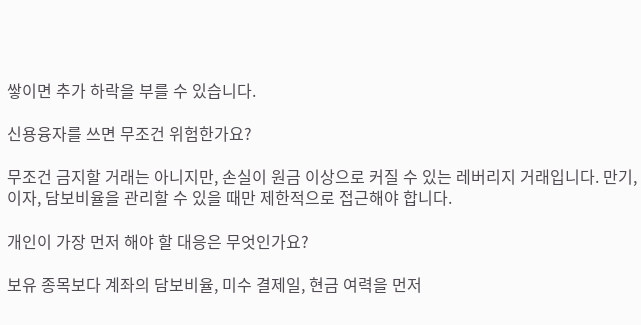쌓이면 추가 하락을 부를 수 있습니다.

신용융자를 쓰면 무조건 위험한가요?

무조건 금지할 거래는 아니지만, 손실이 원금 이상으로 커질 수 있는 레버리지 거래입니다. 만기, 이자, 담보비율을 관리할 수 있을 때만 제한적으로 접근해야 합니다.

개인이 가장 먼저 해야 할 대응은 무엇인가요?

보유 종목보다 계좌의 담보비율, 미수 결제일, 현금 여력을 먼저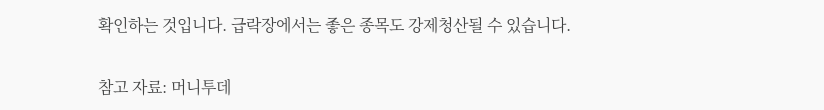확인하는 것입니다. 급락장에서는 좋은 종목도 강제청산될 수 있습니다.

참고 자료: 머니투데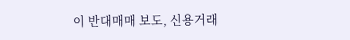이 반대매매 보도, 신용거래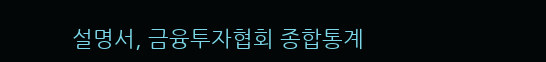설명서, 금융투자협회 종합통계